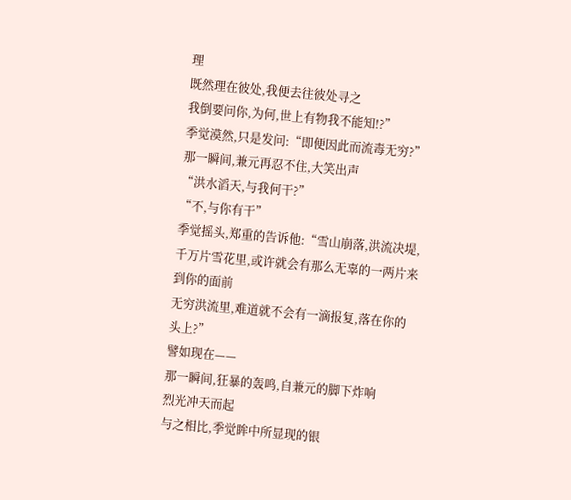理
既然理在彼处,我便去往彼处寻之
我倒要问你,为何,世上有物我不能知!?”
季觉漠然,只是发问:“即便因此而流毒无穷?”
那一瞬间,兼元再忍不住,大笑出声
“洪水滔天,与我何干?”
“不,与你有干”
季觉摇头,郑重的告诉他:“雪山崩落,洪流决堤,千万片雪花里,或许就会有那么无辜的一两片来到你的面前
无穷洪流里,难道就不会有一滴报复,落在你的头上?”
譬如现在——
那一瞬间,狂暴的轰鸣,自兼元的脚下炸响
烈光冲天而起
与之相比,季觉眸中所显现的银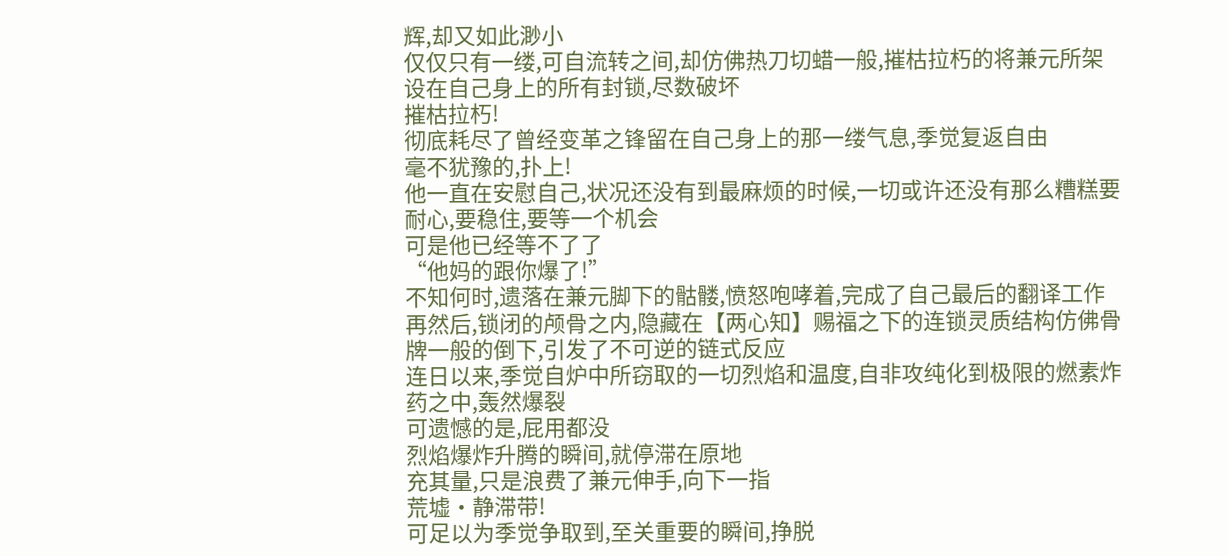辉,却又如此渺小
仅仅只有一缕,可自流转之间,却仿佛热刀切蜡一般,摧枯拉朽的将兼元所架设在自己身上的所有封锁,尽数破坏
摧枯拉朽!
彻底耗尽了曾经变革之锋留在自己身上的那一缕气息,季觉复返自由
毫不犹豫的,扑上!
他一直在安慰自己,状况还没有到最麻烦的时候,一切或许还没有那么糟糕要耐心,要稳住,要等一个机会
可是他已经等不了了
“他妈的跟你爆了!”
不知何时,遗落在兼元脚下的骷髅,愤怒咆哮着,完成了自己最后的翻译工作
再然后,锁闭的颅骨之内,隐藏在【两心知】赐福之下的连锁灵质结构仿佛骨牌一般的倒下,引发了不可逆的链式反应
连日以来,季觉自炉中所窃取的一切烈焰和温度,自非攻纯化到极限的燃素炸药之中,轰然爆裂
可遗憾的是,屁用都没
烈焰爆炸升腾的瞬间,就停滞在原地
充其量,只是浪费了兼元伸手,向下一指
荒墟·静滞带!
可足以为季觉争取到,至关重要的瞬间,挣脱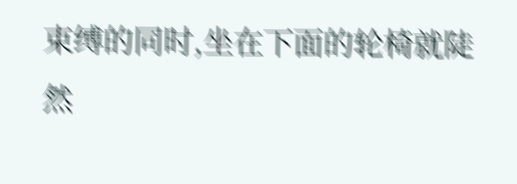束缚的同时,坐在下面的轮椅就陡然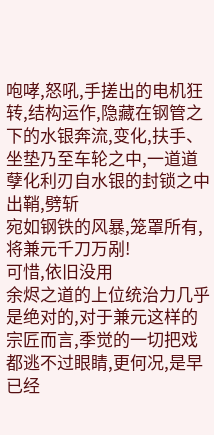咆哮,怒吼,手搓出的电机狂转,结构运作,隐藏在钢管之下的水银奔流,变化,扶手、坐垫乃至车轮之中,一道道孽化利刃自水银的封锁之中出鞘,劈斩
宛如钢铁的风暴,笼罩所有,将兼元千刀万剐!
可惜,依旧没用
余烬之道的上位统治力几乎是绝对的,对于兼元这样的宗匠而言,季觉的一切把戏都逃不过眼睛,更何况,是早已经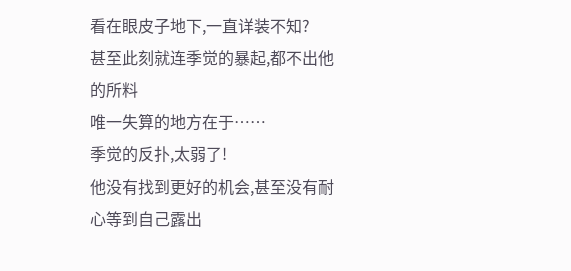看在眼皮子地下,一直详装不知?
甚至此刻就连季觉的暴起,都不出他的所料
唯一失算的地方在于……
季觉的反扑,太弱了!
他没有找到更好的机会,甚至没有耐心等到自己露出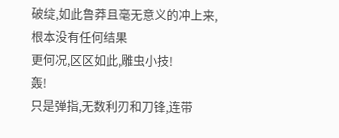破绽,如此鲁莽且毫无意义的冲上来,根本没有任何结果
更何况,区区如此,雕虫小技!
轰!
只是弹指,无数利刃和刀锋,连带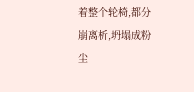着整个轮椅,都分崩离析,坍塌成粉尘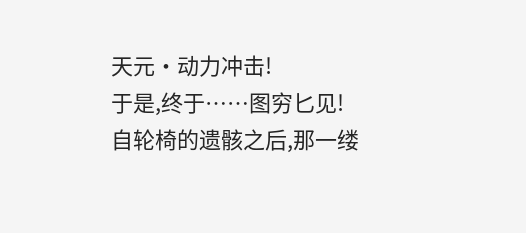天元·动力冲击!
于是,终于……图穷匕见!
自轮椅的遗骸之后,那一缕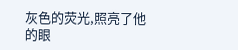灰色的荧光,照亮了他的眼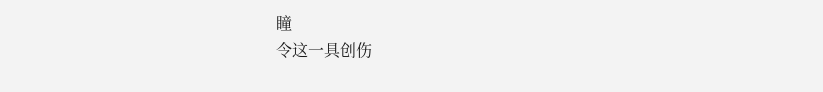瞳
令这一具创伤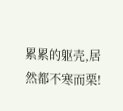累累的躯壳,居然都不寒而栗!